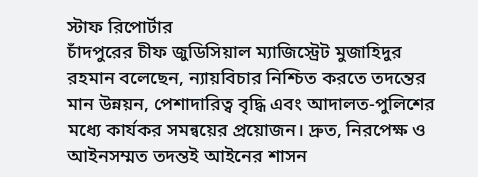স্টাফ রিপোর্টার
চাঁদপুরের চীফ জুডিসিয়াল ম্যাজিস্ট্রেট মুজাহিদুর রহমান বলেছেন, ন্যায়বিচার নিশ্চিত করতে তদন্তের মান উন্নয়ন, পেশাদারিত্ব বৃদ্ধি এবং আদালত-পুলিশের মধ্যে কার্যকর সমন্বয়ের প্রয়োজন। দ্রুত, নিরপেক্ষ ও আইনসম্মত তদন্তই আইনের শাসন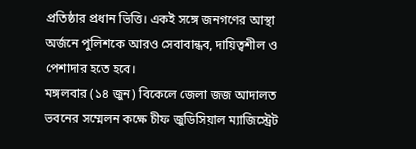প্রতিষ্ঠার প্রধান ভিত্তি। একই সঙ্গে জনগণের আস্থা অর্জনে পুলিশকে আরও সেবাবান্ধব, দায়িত্বশীল ও পেশাদার হতে হবে।
মঙ্গলবার (১৪ জুন) বিকেলে জেলা জজ আদালত ভবনের সম্মেলন কক্ষে চীফ জুডিসিয়াল ম্যাজিস্ট্রেট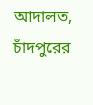আদালত, চাঁদপুরের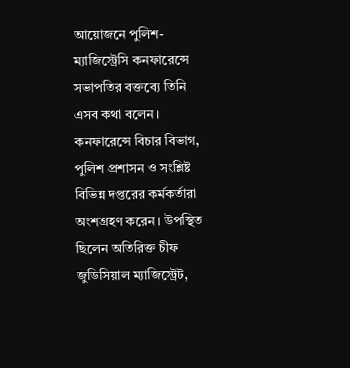আয়োজনে পুলিশ-ম্যাজিস্ট্রেসি কনফারেন্সে সভাপতির বক্তব্যে তিনি এসব কথা বলেন।
কনফারেন্সে বিচার বিভাগ, পুলিশ প্রশাসন ও সংশ্লিষ্ট বিভিন্ন দপ্তরের কর্মকর্তারা অংশগ্রহণ করেন। উপস্থিত ছিলেন অতিরিক্ত চীফ জুডিসিয়াল ম্যাজিস্ট্রেট,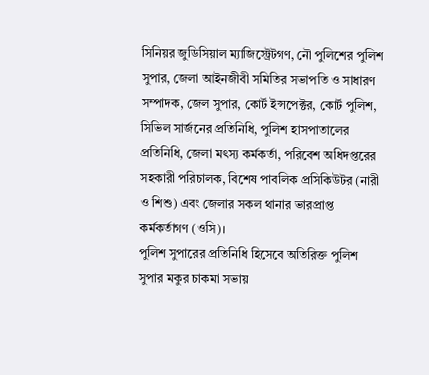সিনিয়র জুডিসিয়াল ম্যাজিস্ট্রেটগণ, নৌ পুলিশের পুলিশ সুপার, জেলা আইনজীবী সমিতির সভাপতি ও সাধারণ সম্পাদক, জেল সুপার, কোর্ট ইন্সপেক্টর, কোর্ট পুলিশ, সিভিল সার্জনের প্রতিনিধি, পুলিশ হাসপাতালের প্রতিনিধি, জেলা মৎস্য কর্মকর্তা, পরিবেশ অধিদপ্তরের সহকারী পরিচালক, বিশেষ পাবলিক প্রসিকিউটর (নারী ও শিশু) এবং জেলার সকল থানার ভারপ্রাপ্ত কর্মকর্তাগণ (ওসি)।
পুলিশ সুপারের প্রতিনিধি হিসেবে অতিরিক্ত পুলিশ সুপার মকুর চাকমা সভায়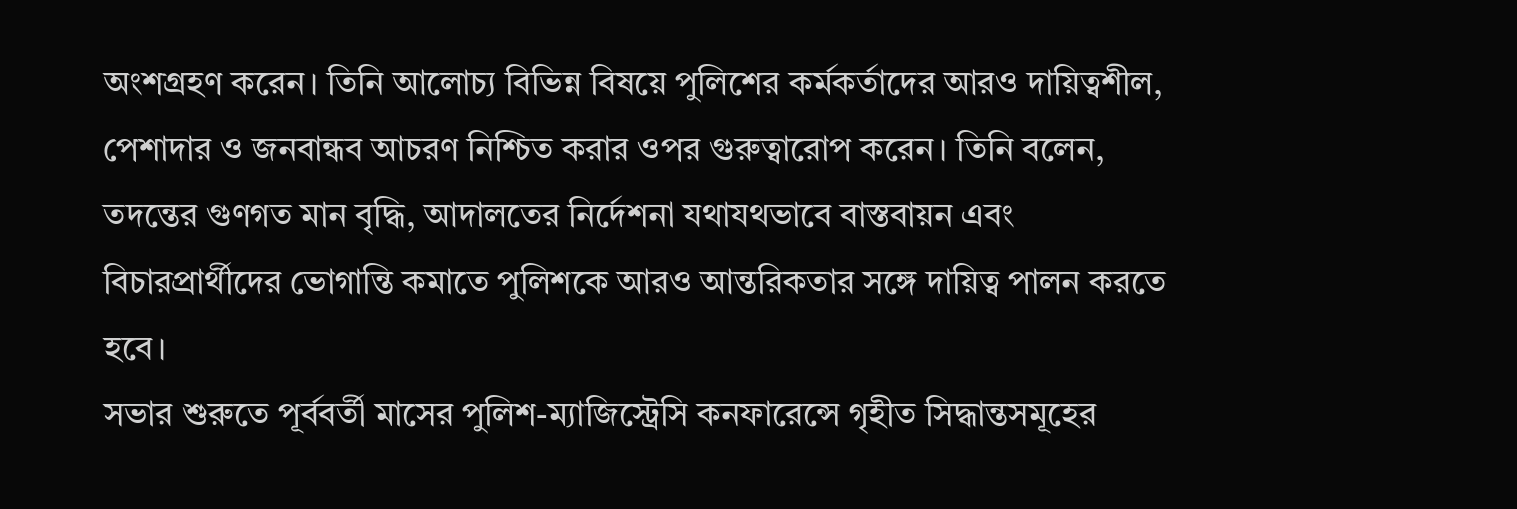অংশগ্রহণ করেন। তিনি আলোচ্য বিভিন্ন বিষয়ে পুলিশের কর্মকর্তাদের আরও দায়িত্বশীল, পেশাদার ও জনবান্ধব আচরণ নিশ্চিত করার ওপর গুরুত্বারোপ করেন। তিনি বলেন, তদন্তের গুণগত মান বৃদ্ধি, আদালতের নির্দেশনা যথাযথভাবে বাস্তবায়ন এবং বিচারপ্রার্থীদের ভোগান্তি কমাতে পুলিশকে আরও আন্তরিকতার সঙ্গে দায়িত্ব পালন করতে হবে।
সভার শুরুতে পূর্ববর্তী মাসের পুলিশ-ম্যাজিস্ট্রেসি কনফারেন্সে গৃহীত সিদ্ধান্তসমূহের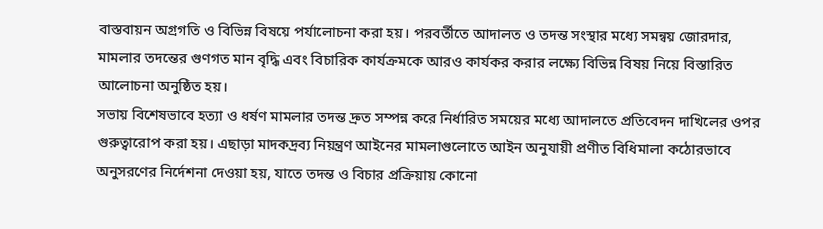বাস্তবায়ন অগ্রগতি ও বিভিন্ন বিষয়ে পর্যালোচনা করা হয়। পরবর্তীতে আদালত ও তদন্ত সংস্থার মধ্যে সমন্বয় জোরদার, মামলার তদন্তের গুণগত মান বৃদ্ধি এবং বিচারিক কার্যক্রমকে আরও কার্যকর করার লক্ষ্যে বিভিন্ন বিষয় নিয়ে বিস্তারিত আলোচনা অনুষ্ঠিত হয়।
সভায় বিশেষভাবে হত্যা ও ধর্ষণ মামলার তদন্ত দ্রুত সম্পন্ন করে নির্ধারিত সময়ের মধ্যে আদালতে প্রতিবেদন দাখিলের ওপর গুরুত্বারোপ করা হয়। এছাড়া মাদকদ্রব্য নিয়ন্ত্রণ আইনের মামলাগুলোতে আইন অনুযায়ী প্রণীত বিধিমালা কঠোরভাবে অনুসরণের নির্দেশনা দেওয়া হয়, যাতে তদন্ত ও বিচার প্রক্রিয়ায় কোনো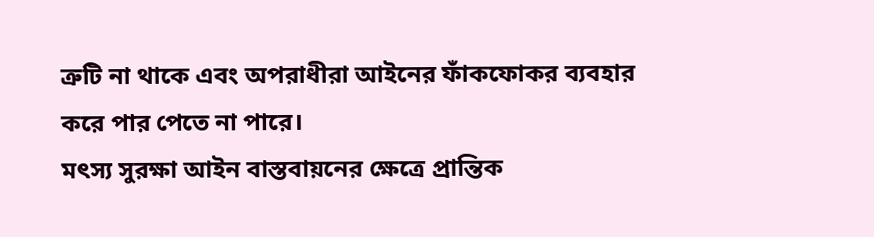ত্রুটি না থাকে এবং অপরাধীরা আইনের ফাঁকফোকর ব্যবহার করে পার পেতে না পারে।
মৎস্য সুরক্ষা আইন বাস্তবায়নের ক্ষেত্রে প্রান্তিক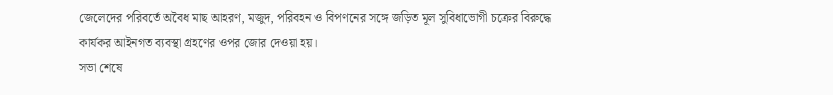জেলেদের পরিবর্তে অবৈধ মাছ আহরণ, মজুদ, পরিবহন ও বিপণনের সঙ্গে জড়িত মূল সুবিধাভোগী চক্রের বিরুদ্ধে কার্যকর আইনগত ব্যবস্থা গ্রহণের ওপর জোর দেওয়া হয়।
সভা শেষে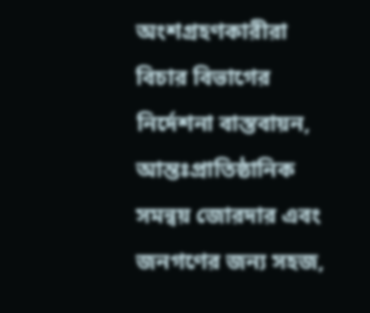অংশগ্রহণকারীরা বিচার বিভাগের নির্দেশনা বাস্তবায়ন, আন্তঃপ্রাতিষ্ঠানিক সমন্বয় জোরদার এবং জনগণের জন্য সহজ,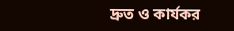দ্রুত ও কার্যকর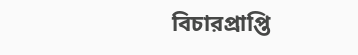বিচারপ্রাপ্তি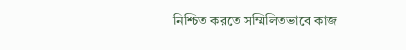নিশ্চিত করতে সম্মিলিতভাবে কাজ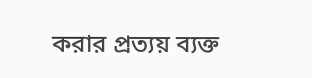করার প্রত্যয় ব্যক্ত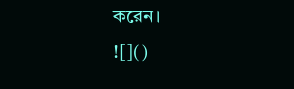করেন।
![]()